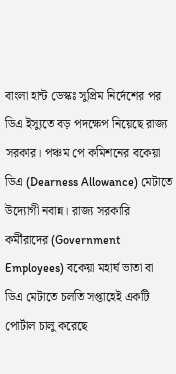বাংলা হান্ট ডেস্কঃ সুপ্রিম নির্দেশের পর ডিএ ইস্যুতে বড় পদক্ষেপ নিয়েছে রাজ্য সরকার। পঞ্চম পে কমিশনের বকেয়া ডিএ (Dearness Allowance) মেটাতে উদ্যোগী নবান্ন। রাজ্য সরকারি কর্মীরাদের (Government Employees) বকেয়া মহার্ঘ ভাতা বা ডিএ মেটাতে চলতি সপ্তাহেই একটি পোর্টাল চালু করেছে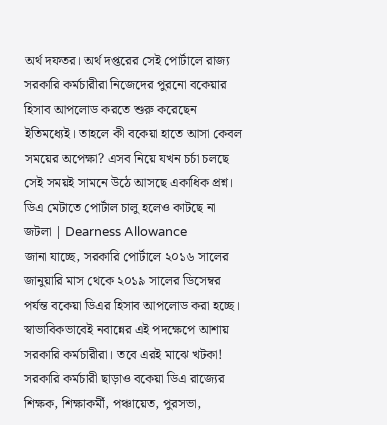অর্থ দফতর। অর্থ দপ্তরের সেই পোর্টালে রাজ্য সরকারি কর্মচারীরা নিজেদের পুরনো বকেয়ার হিসাব আপলোড করতে শুরু করেছেন ইতিমধ্যেই। তাহলে কী বকেয়া হাতে আসা কেবল সময়ের অপেক্ষা? এসব নিয়ে যখন চর্চা চলছে সেই সময়ই সামনে উঠে আসছে একাধিক প্রশ্ন।
ডিএ মেটাতে পোর্টাল চালু হলেও কাটছে না জটলা | Dearness Allowance
জানা যাচ্ছে, সরকারি পোর্টালে ২০১৬ সালের জানুয়ারি মাস থেকে ২০১৯ সালের ডিসেম্বর পর্যন্ত বকেয়া ডিএর হিসাব আপলোড করা হচ্ছে। স্বাভাবিকভাবেই নবান্নের এই পদক্ষেপে আশায় সরকারি কর্মচারীরা। তবে এরই মাঝে খটকা! সরকারি কর্মচারী ছাড়াও বকেয়া ডিএ রাজ্যের শিক্ষক, শিক্ষাকর্মী, পঞ্চায়েত, পুরসভা,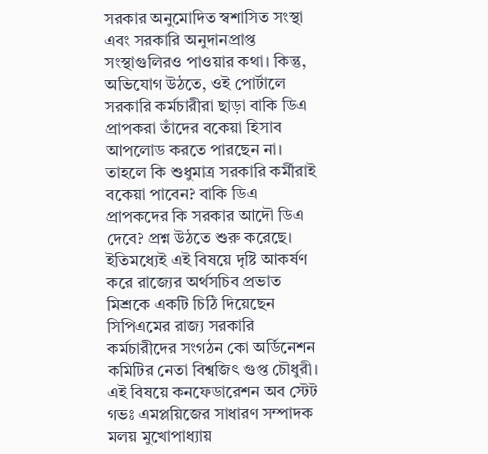সরকার অনুমোদিত স্বশাসিত সংস্থা এবং সরকারি অনুদানপ্রাপ্ত সংস্থাগুলিরও পাওয়ার কথা। কিন্তু, অভিযোগ উঠতে, ওই পোর্টালে সরকারি কর্মচারীরা ছাড়া বাকি ডিএ প্রাপকরা তাঁদের বকেয়া হিসাব আপলোড করতে পারছেন না।
তাহলে কি শুধুমাত্র সরকারি কর্মীরাই বকেয়া পাবেন? বাকি ডিএ প্রাপকদের কি সরকার আদৌ ডিএ দেবে? প্রশ্ন উঠতে শুরু করেছে। ইতিমধ্যেই এই বিষয়ে দৃষ্টি আকর্ষণ করে রাজ্যের অর্থসচিব প্রভাত মিশ্রকে একটি চিঠি দিয়েছেন সিপিএমের রাজ্য সরকারি কর্মচারীদের সংগঠন কো অর্ডিনেশন কমিটির নেতা বিশ্বজিৎ গুপ্ত চৌধুরী।
এই বিষয়ে কনফেডারেশন অব স্টেট গভঃ এমপ্লয়িজের সাধারণ সম্পাদক মলয় মুখোপাধ্যায়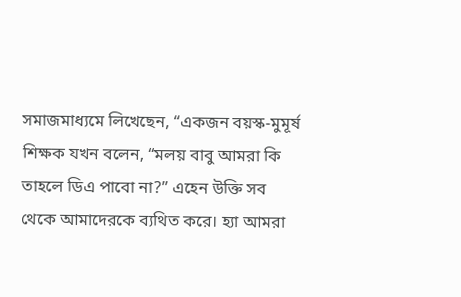সমাজমাধ্যমে লিখেছেন, “একজন বয়স্ক-মুমূর্ষ শিক্ষক যখন বলেন, “মলয় বাবু আমরা কি তাহলে ডিএ পাবো না?” এহেন উক্তি সব থেকে আমাদেরকে ব্যথিত করে। হ্যা আমরা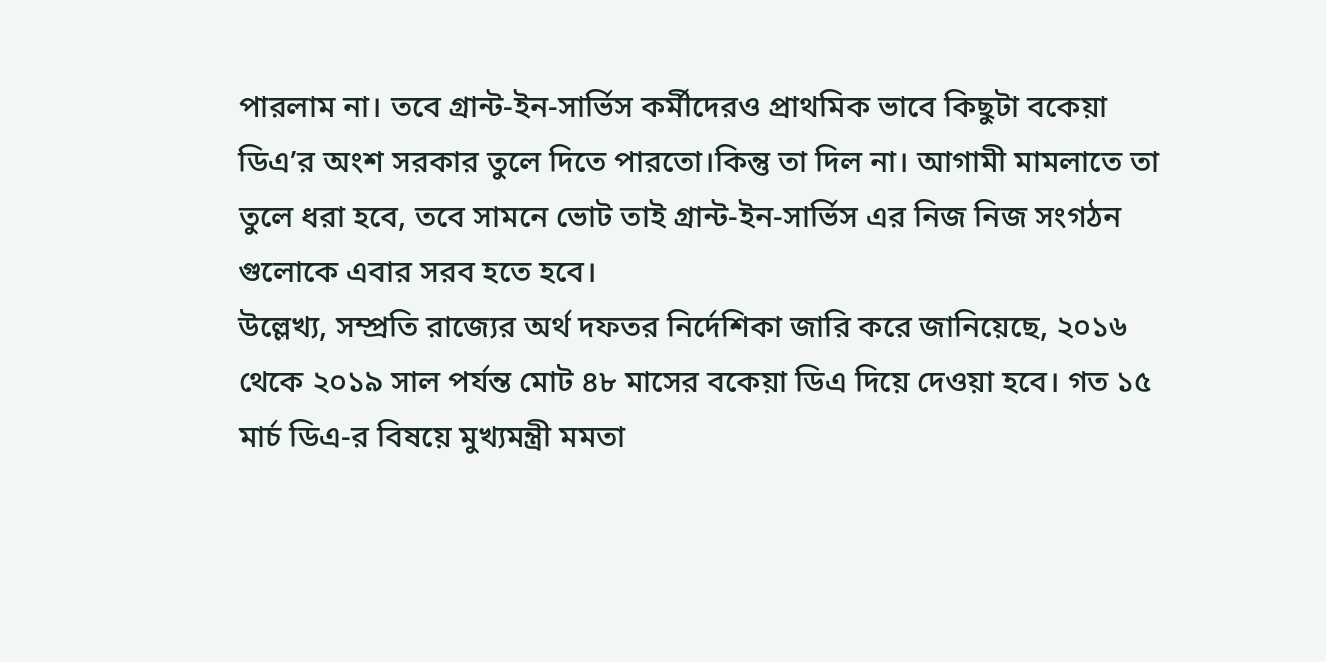পারলাম না। তবে গ্রান্ট-ইন-সার্ভিস কর্মীদেরও প্রাথমিক ভাবে কিছুটা বকেয়া ডিএ’র অংশ সরকার তুলে দিতে পারতো।কিন্তু তা দিল না। আগামী মামলাতে তা তুলে ধরা হবে, তবে সামনে ভোট তাই গ্রান্ট-ইন-সার্ভিস এর নিজ নিজ সংগঠন গুলোকে এবার সরব হতে হবে।
উল্লেখ্য, সম্প্রতি রাজ্যের অর্থ দফতর নির্দেশিকা জারি করে জানিয়েছে, ২০১৬ থেকে ২০১৯ সাল পর্যন্ত মোট ৪৮ মাসের বকেয়া ডিএ দিয়ে দেওয়া হবে। গত ১৫ মার্চ ডিএ-র বিষয়ে মুখ্যমন্ত্রী মমতা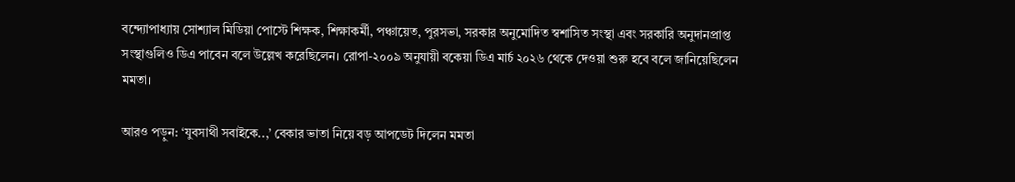বন্দ্যোপাধ্যায় সোশ্যাল মিডিয়া পোস্টে শিক্ষক, শিক্ষাকর্মী, পঞ্চায়েত, পুরসভা, সরকার অনুমোদিত স্বশাসিত সংস্থা এবং সরকারি অনুদানপ্রাপ্ত সংস্থাগুলিও ডিএ পাবেন বলে উল্লেখ করেছিলেন। রোপা-২০০৯ অনুযায়ী বকেয়া ডিএ মার্চ ২০২৬ থেকে দেওয়া শুরু হবে বলে জানিয়েছিলেন মমতা।

আরও পড়ুন: ‘যুবসাথী সবাইকে..,’ বেকার ভাতা নিয়ে বড় আপডেট দিলেন মমতা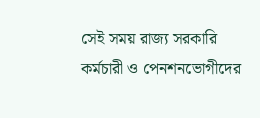সেই সময় রাজ্য সরকারি কর্মচারী ও পেনশনভোগীদের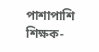পাশাপাশি শিক্ষক-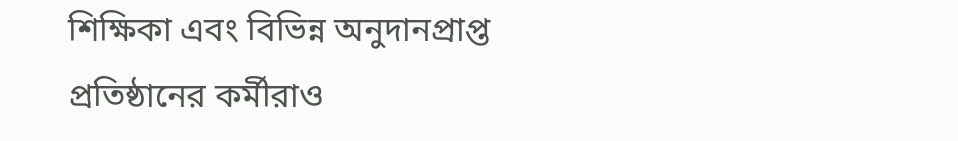শিক্ষিকা এবং বিভিন্ন অনুদানপ্রাপ্ত প্রতিষ্ঠানের কর্মীরাও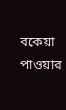বকেয়া পাওয়ার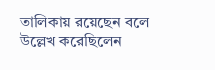তালিকায় রয়েছেন বলে উল্লেখ করেছিলেন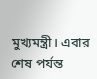মুখ্যমন্ত্রী। এবার শেষ পর্যন্ত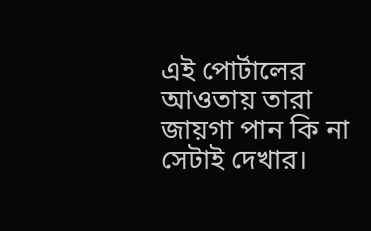এই পোর্টালের আওতায় তারা জায়গা পান কি না সেটাই দেখার।